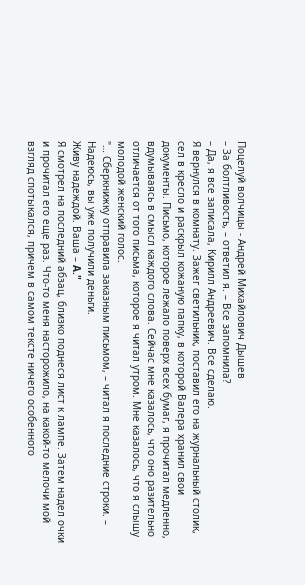Поцелуй волчицы - Андрей Михайлович Дышев
– За болтливость, – ответил я. – Все запомнила?
– Да, я все записала, Кирилл Андреевич. Все сделаю.
Я вернулся в комнату. Зажег светильник, поставил его на журнальный столик, сел в кресло и раскрыл кожаную папку, в которой Валера хранил свои документы. Письмо, которое лежало поверх всех бумаг, я прочитал медленно, вдумываясь в смысл каждого слова. Сейчас мне казалось, что оно разительно отличается от того письма, которое я читал утром. Мне казалось, что я слышу молодой женский голос.
"… Сберкнижку отправила заказным письмом, – читал я последние строки. – Надеюсь, вы уже получили деньги.
Живу надеждой. Ваша – A."
Я смотрел на последний абзац, близко поднеся лист к лампе. Затем надел очки и прочитал его еще раз. Что-то меня насторожило, на какой-то мелочи мой взгляд спотыкался, причем в самом тексте ничего особенного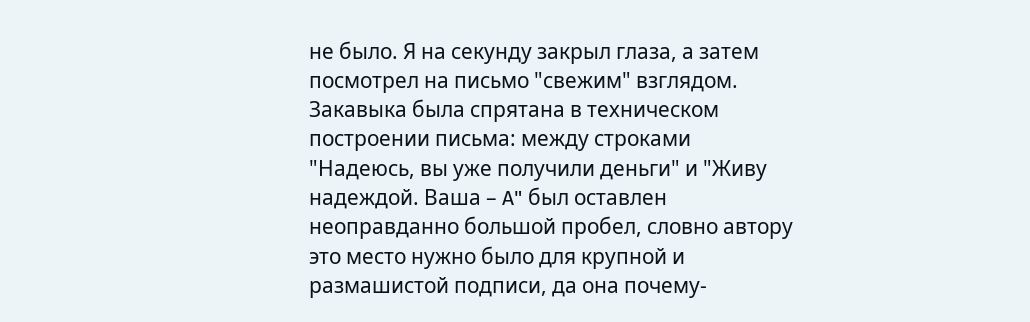не было. Я на секунду закрыл глаза, а затем посмотрел на письмо "свежим" взглядом. Закавыка была спрятана в техническом построении письма: между строками "Надеюсь, вы уже получили деньги" и "Живу надеждой. Ваша – A" был оставлен неоправданно большой пробел, словно автору это место нужно было для крупной и размашистой подписи, да она почему-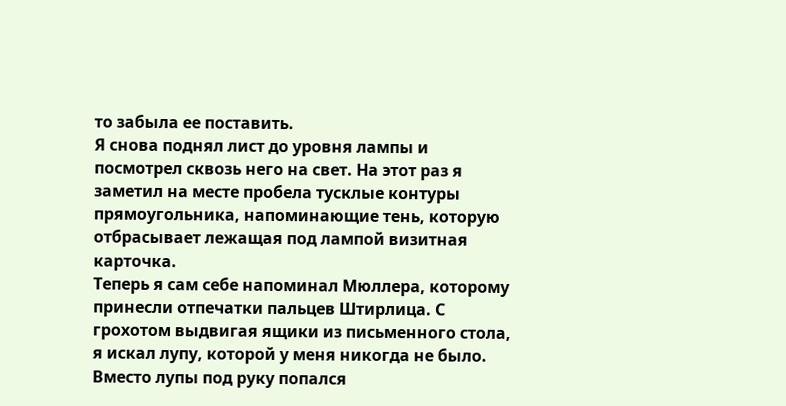то забыла ее поставить.
Я снова поднял лист до уровня лампы и посмотрел сквозь него на свет. На этот раз я заметил на месте пробела тусклые контуры прямоугольника, напоминающие тень, которую отбрасывает лежащая под лампой визитная карточка.
Теперь я сам себе напоминал Мюллера, которому принесли отпечатки пальцев Штирлица. С грохотом выдвигая ящики из письменного стола, я искал лупу, которой у меня никогда не было. Вместо лупы под руку попался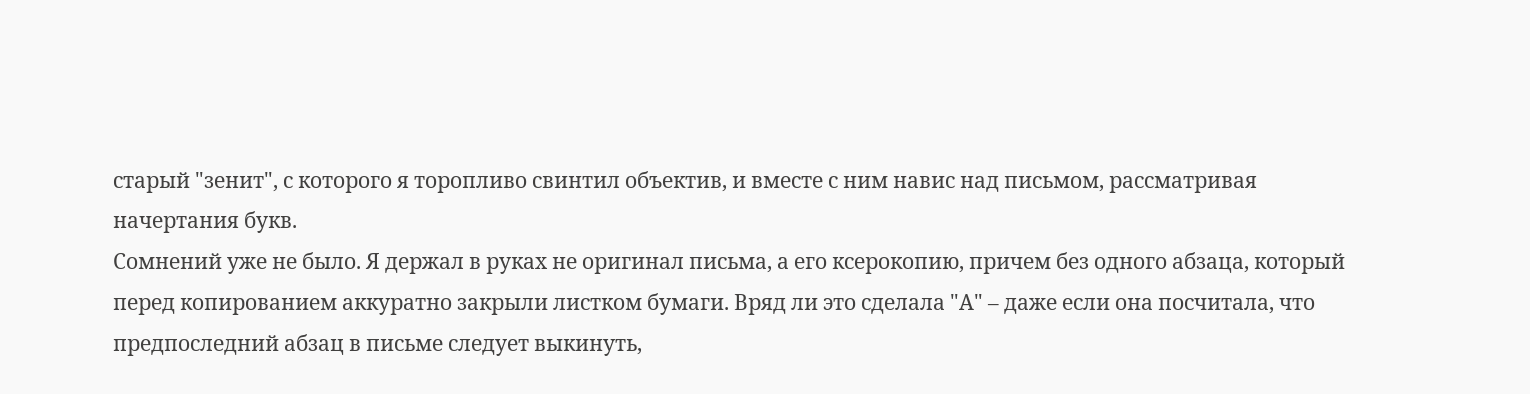старый "зенит", с которого я торопливо свинтил объектив, и вместе с ним навис над письмом, рассматривая начертания букв.
Сомнений уже не было. Я держал в руках не оригинал письма, а его ксерокопию, причем без одного абзаца, который перед копированием аккуратно закрыли листком бумаги. Вряд ли это сделала "А" – даже если она посчитала, что предпоследний абзац в письме следует выкинуть,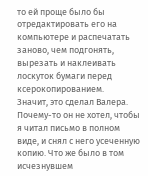то ей проще было бы отредактировать его на компьютере и распечатать заново, чем подгонять, вырезать и наклеивать лоскуток бумаги перед ксерокопированием.
Значит, это сделал Валера. Почему-то он не хотел, чтобы я читал письмо в полном виде, и снял с него усеченную копию. Что же было в том исчезнувшем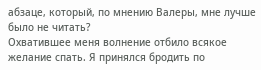абзаце, который, по мнению Валеры, мне лучше было не читать?
Охватившее меня волнение отбило всякое желание спать. Я принялся бродить по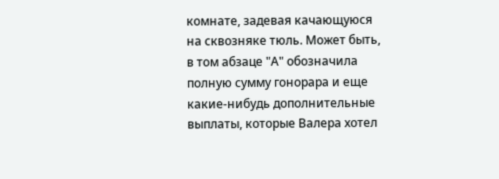комнате, задевая качающуюся на сквозняке тюль. Может быть, в том абзаце "А" обозначила полную сумму гонорара и еще какие-нибудь дополнительные выплаты, которые Валера хотел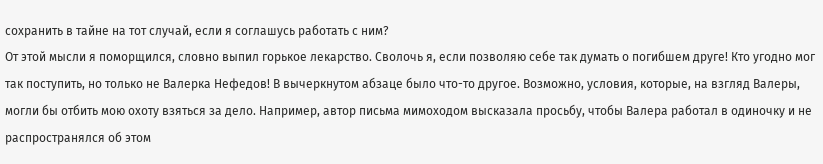сохранить в тайне на тот случай, если я соглашусь работать с ним?
От этой мысли я поморщился, словно выпил горькое лекарство. Сволочь я, если позволяю себе так думать о погибшем друге! Кто угодно мог так поступить, но только не Валерка Нефедов! В вычеркнутом абзаце было что-то другое. Возможно, условия, которые, на взгляд Валеры, могли бы отбить мою охоту взяться за дело. Например, автор письма мимоходом высказала просьбу, чтобы Валера работал в одиночку и не распространялся об этом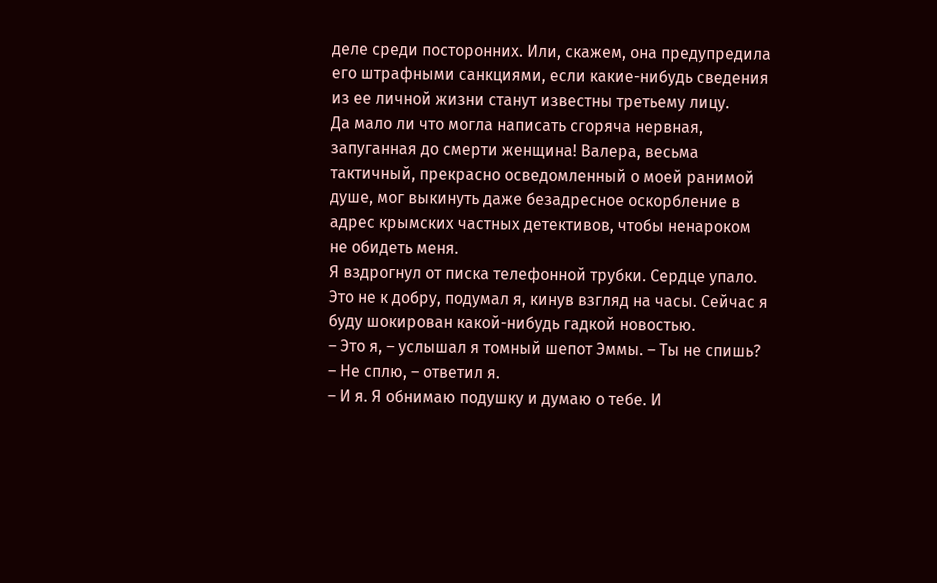деле среди посторонних. Или, скажем, она предупредила его штрафными санкциями, если какие-нибудь сведения из ее личной жизни станут известны третьему лицу.
Да мало ли что могла написать сгоряча нервная, запуганная до смерти женщина! Валера, весьма тактичный, прекрасно осведомленный о моей ранимой душе, мог выкинуть даже безадресное оскорбление в адрес крымских частных детективов, чтобы ненароком не обидеть меня.
Я вздрогнул от писка телефонной трубки. Сердце упало. Это не к добру, подумал я, кинув взгляд на часы. Сейчас я буду шокирован какой-нибудь гадкой новостью.
– Это я, – услышал я томный шепот Эммы. – Ты не спишь?
– Не сплю, – ответил я.
– И я. Я обнимаю подушку и думаю о тебе. И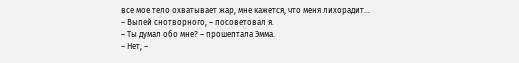все мое тело охватывает жар, мне кажется, что меня лихорадит…
– Выпей снотворного, – посоветовал я.
– Ты думал обо мне? – прошептала Эмма.
– Нет, –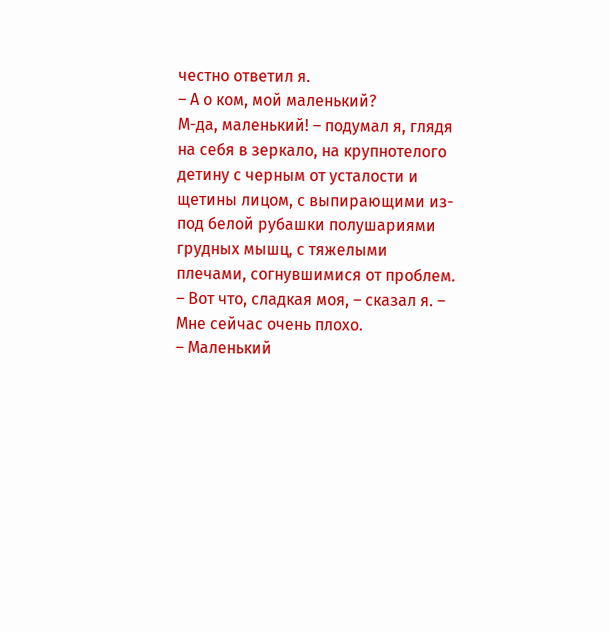честно ответил я.
– А о ком, мой маленький?
М-да, маленький! – подумал я, глядя на себя в зеркало, на крупнотелого детину с черным от усталости и щетины лицом, с выпирающими из-под белой рубашки полушариями грудных мышц, с тяжелыми плечами, согнувшимися от проблем.
– Вот что, сладкая моя, – сказал я. – Мне сейчас очень плохо.
– Маленький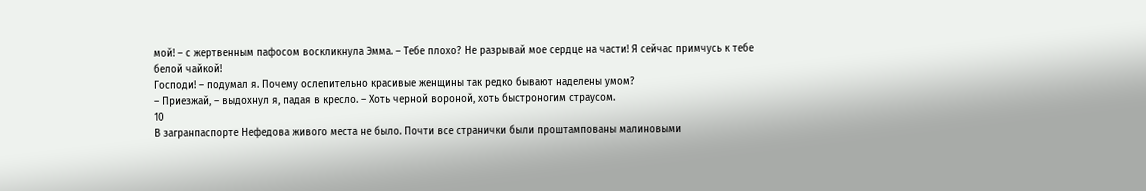мой! – с жертвенным пафосом воскликнула Эмма. – Тебе плохо? Не разрывай мое сердце на части! Я сейчас примчусь к тебе белой чайкой!
Господи! – подумал я. Почему ослепительно красивые женщины так редко бывают наделены умом?
– Приезжай, – выдохнул я, падая в кресло. – Хоть черной вороной, хоть быстроногим страусом.
10
В загранпаспорте Нефедова живого места не было. Почти все странички были проштампованы малиновыми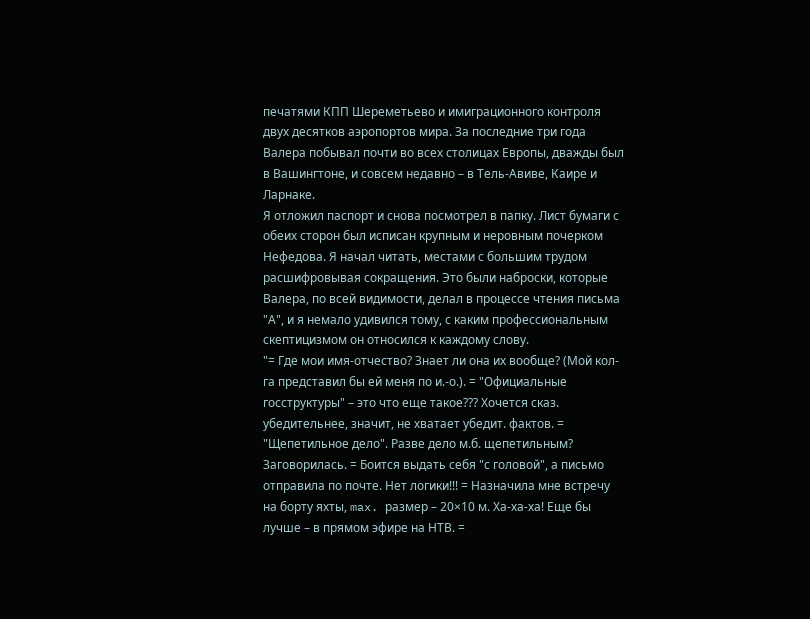печатями КПП Шереметьево и имиграционного контроля двух десятков аэропортов мира. За последние три года Валера побывал почти во всех столицах Европы, дважды был в Вашингтоне, и совсем недавно – в Тель-Авиве, Каире и Ларнаке.
Я отложил паспорт и снова посмотрел в папку. Лист бумаги с обеих сторон был исписан крупным и неровным почерком Нефедова. Я начал читать, местами с большим трудом расшифровывая сокращения. Это были наброски, которые Валера, по всей видимости, делал в процессе чтения письма "А", и я немало удивился тому, с каким профессиональным скептицизмом он относился к каждому слову.
"= Где мои имя-отчество? Знает ли она их вообще? (Мой кол-га представил бы ей меня по и.-о.). = "Официальные госструктуры" – это что еще такое??? Хочется сказ. убедительнее, значит, не хватает убедит. фактов. = "Щепетильное дело". Разве дело м.б. щепетильным? Заговорилась. = Боится выдать себя "с головой", а письмо отправила по почте. Нет логики!!! = Назначила мне встречу на борту яхты, max. размер – 20×10 м. Ха-ха-ха! Еще бы лучше – в прямом эфире на НТВ. =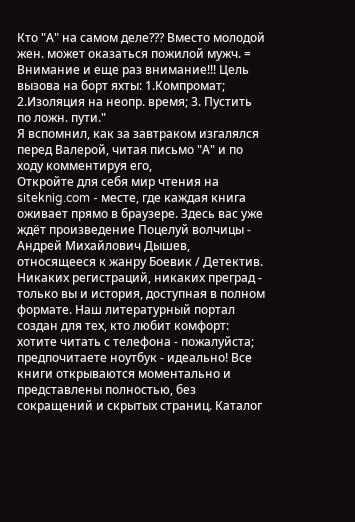Кто "А" на самом деле??? Вместо молодой жен. может оказаться пожилой мужч. = Внимание и еще раз внимание!!! Цель вызова на борт яхты: 1.Компромат; 2.Изоляция на неопр. время; 3. Пустить по ложн. пути."
Я вспомнил, как за завтраком изгалялся перед Валерой, читая письмо "А" и по ходу комментируя его,
Откройте для себя мир чтения на siteknig.com - месте, где каждая книга оживает прямо в браузере. Здесь вас уже ждёт произведение Поцелуй волчицы - Андрей Михайлович Дышев, относящееся к жанру Боевик / Детектив. Никаких регистраций, никаких преград - только вы и история, доступная в полном формате. Наш литературный портал создан для тех, кто любит комфорт: хотите читать с телефона - пожалуйста; предпочитаете ноутбук - идеально! Все книги открываются моментально и представлены полностью, без сокращений и скрытых страниц. Каталог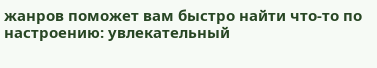жанров поможет вам быстро найти что-то по настроению: увлекательный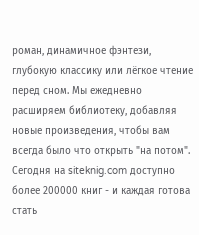роман, динамичное фэнтези, глубокую классику или лёгкое чтение перед сном. Мы ежедневно расширяем библиотеку, добавляя новые произведения, чтобы вам всегда было что открыть "на потом". Сегодня на siteknig.com доступно более 200000 книг - и каждая готова стать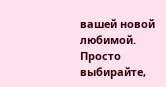вашей новой любимой. Просто выбирайте,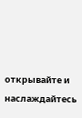открывайте и наслаждайтесь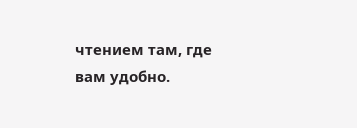чтением там, где вам удобно.